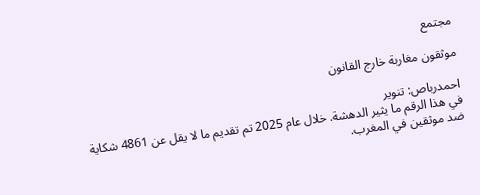مجتمع

موثقون مغاربة خارج القانون

احمدرباص: تنوير
في هذا الرقم ما يثير الدهشة. خلال عام 2025 تم تقديم ما لا يقل عن 4861 شكاية ضد موثقين في المغرب.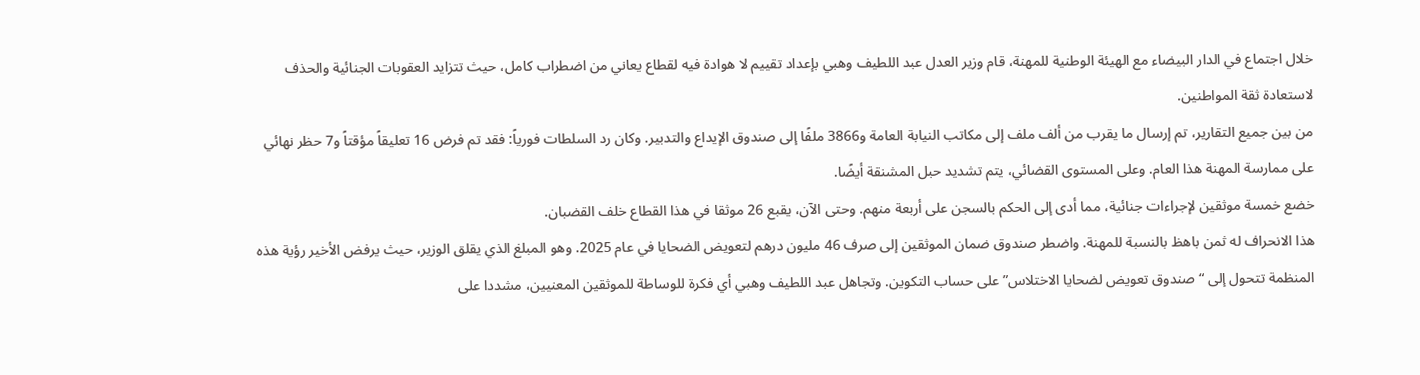خلال اجتماع في الدار البيضاء مع الهيئة الوطنية للمهنة، قام وزير العدل عبد اللطيف وهبي بإعداد تقييم لا هوادة فيه لقطاع يعاني من اضطراب كامل، حيث تتزايد العقوبات الجنائية والحذف لاستعادة ثقة المواطنين.
من بين جميع التقارير، تم إرسال ما يقرب من ألف ملف إلى مكاتب النيابة العامة و3866 ملفًا إلى صندوق الإيداع والتدبير. وكان رد السلطات فورياً: فقد تم فرض 16 تعليقاً مؤقتاً و7 حظر نهائي على ممارسة المهنة هذا العام. وعلى المستوى القضائي، يتم تشديد حبل المشنقة أيضًا.
خضع خمسة موثقين لإجراءات جنائية، مما أدى إلى الحكم بالسجن على أربعة منهم. وحتى الآن، يقبع 26 موثقا في هذا القطاع خلف القضبان.
هذا الانحراف له ثمن باهظ بالنسبة للمهنة. واضطر صندوق ضمان الموثقين إلى صرف 46 مليون درهم لتعويض الضحايا في عام 2025. وهو المبلغ الذي يقلق الوزير، حيث يرفض الأخير رؤية هذه المنظمة تتحول إلى “صندوق تعويض لضحايا الاختلاس” على حساب التكوين. وتجاهل عبد اللطيف وهبي أي فكرة للوساطة للموثقين المعنيين، مشددا على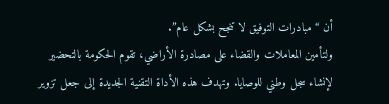أن “مبادرات التوفيق لا تنجح بشكل عام”.
ولتأمين المعاملات والقضاء على مصادرة الأراضي، تقوم الحكومة بالتحضير لإنشاء سجل وطني للوصايا. وتهدف هذه الأداة التقنية الجديدة إلى جعل تزوير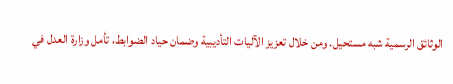الوثائق الرسمية شبه مستحيل. ومن خلال تعزيز الآليات التأديبية وضمان حياد الضوابط، تأمل وزارة العدل في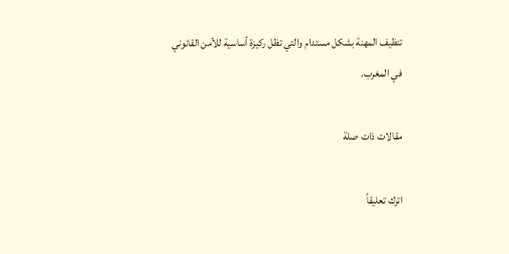تنظيف المهنة بشكل مستدام والتي تظل ركيزة أساسية للأمن القانوني في المغرب.

مقالات ذات صلة

اترك تعليقاً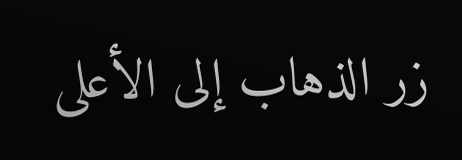زر الذهاب إلى الأعلى